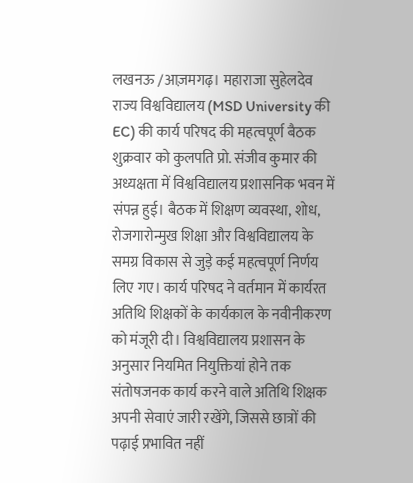लखनऊ /आज़मगढ़। महाराजा सुहेलदेव राज्य विश्वविद्यालय (MSD University की EC) की कार्य परिषद की महत्वपूर्ण बैठक शुक्रवार को कुलपति प्रो. संजीव कुमार की अध्यक्षता में विश्वविद्यालय प्रशासनिक भवन में संपन्न हुई। बैठक में शिक्षण व्यवस्था, शोध, रोजगारोन्मुख शिक्षा और विश्वविद्यालय के समग्र विकास से जुड़े कई महत्वपूर्ण निर्णय लिए गए। कार्य परिषद ने वर्तमान में कार्यरत अतिथि शिक्षकों के कार्यकाल के नवीनीकरण को मंजूरी दी। विश्वविद्यालय प्रशासन के अनुसार नियमित नियुक्तियां होने तक संतोषजनक कार्य करने वाले अतिथि शिक्षक अपनी सेवाएं जारी रखेंगे, जिससे छात्रों की पढ़ाई प्रभावित नहीं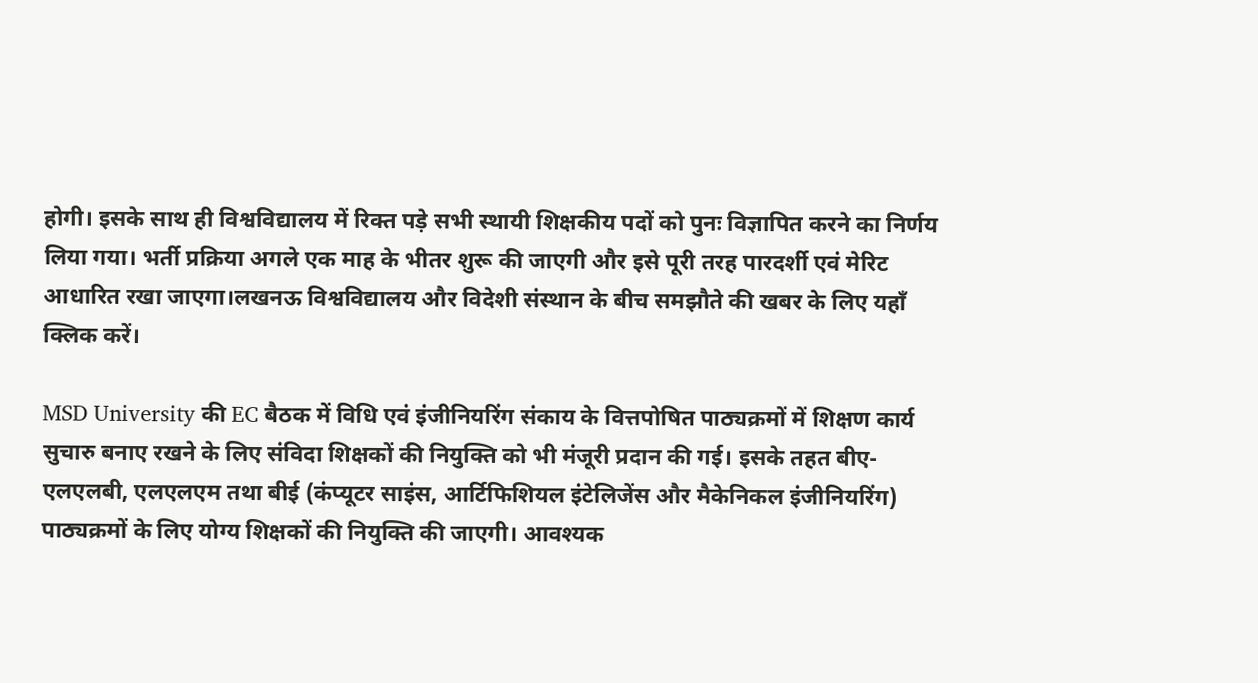होगी। इसके साथ ही विश्वविद्यालय में रिक्त पड़े सभी स्थायी शिक्षकीय पदों को पुनः विज्ञापित करने का निर्णय लिया गया। भर्ती प्रक्रिया अगले एक माह के भीतर शुरू की जाएगी और इसे पूरी तरह पारदर्शी एवं मेरिट आधारित रखा जाएगा।लखनऊ विश्वविद्यालय और विदेशी संस्थान के बीच समझौते की खबर के लिए यहाँ क्लिक करें।

MSD University की EC बैठक में विधि एवं इंजीनियरिंग संकाय के वित्तपोषित पाठ्यक्रमों में शिक्षण कार्य सुचारु बनाए रखने के लिए संविदा शिक्षकों की नियुक्ति को भी मंजूरी प्रदान की गई। इसके तहत बीए-एलएलबी, एलएलएम तथा बीई (कंप्यूटर साइंस, आर्टिफिशियल इंटेलिजेंस और मैकेनिकल इंजीनियरिंग) पाठ्यक्रमों के लिए योग्य शिक्षकों की नियुक्ति की जाएगी। आवश्यक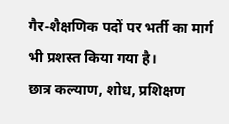गैर-शैक्षणिक पदों पर भर्ती का मार्ग भी प्रशस्त किया गया है।
छात्र कल्याण, शोध, प्रशिक्षण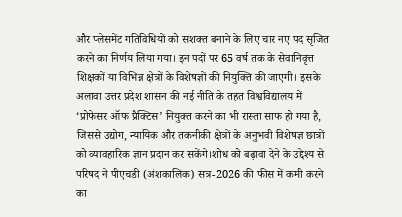और प्लेसमेंट गतिविधियों को सशक्त बनाने के लिए चार नए पद सृजित करने का निर्णय लिया गया। इन पदों पर 65 वर्ष तक के सेवानिवृत्त शिक्षकों या विभिन्न क्षेत्रों के विशेषज्ञों की नियुक्ति की जाएगी। इसके अलावा उत्तर प्रदेश शासन की नई नीति के तहत विश्वविद्यालय में ‘प्रोफेसर ऑफ प्रैक्टिस’ नियुक्त करने का भी रास्ता साफ हो गया है, जिससे उद्योग, न्यायिक और तकनीकी क्षेत्रों के अनुभवी विशेषज्ञ छात्रों को व्यावहारिक ज्ञान प्रदान कर सकेंगे।शोध को बढ़ावा देने के उद्देश्य से परिषद ने पीएचडी (अंशकालिक) सत्र-2026 की फीस में कमी करने का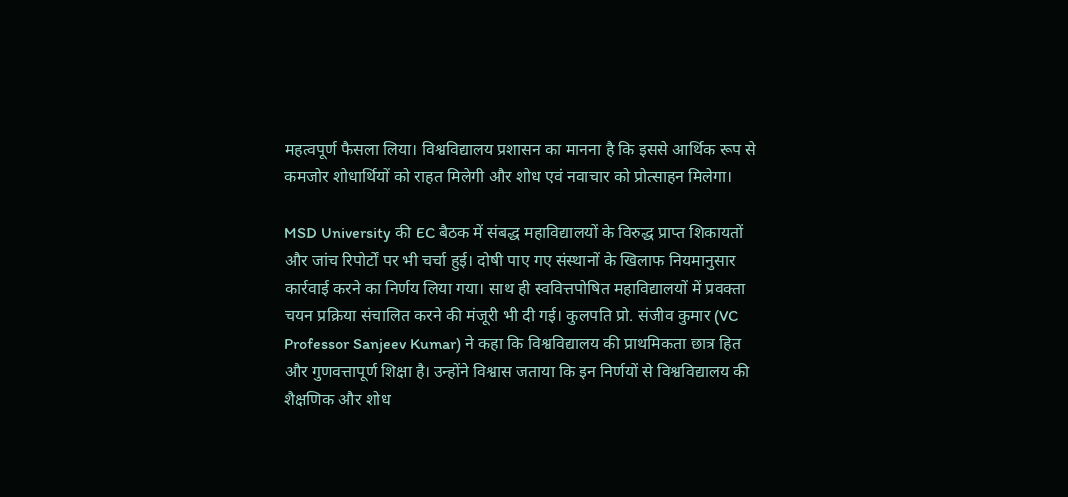महत्वपूर्ण फैसला लिया। विश्वविद्यालय प्रशासन का मानना है कि इससे आर्थिक रूप से कमजोर शोधार्थियों को राहत मिलेगी और शोध एवं नवाचार को प्रोत्साहन मिलेगा।

MSD University की EC बैठक में संबद्ध महाविद्यालयों के विरुद्ध प्राप्त शिकायतों और जांच रिपोर्टों पर भी चर्चा हुई। दोषी पाए गए संस्थानों के खिलाफ नियमानुसार कार्रवाई करने का निर्णय लिया गया। साथ ही स्ववित्तपोषित महाविद्यालयों में प्रवक्ता चयन प्रक्रिया संचालित करने की मंजूरी भी दी गई। कुलपति प्रो. संजीव कुमार (VC Professor Sanjeev Kumar) ने कहा कि विश्वविद्यालय की प्राथमिकता छात्र हित और गुणवत्तापूर्ण शिक्षा है। उन्होंने विश्वास जताया कि इन निर्णयों से विश्वविद्यालय की शैक्षणिक और शोध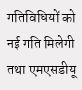गतिविधियों को नई गति मिलेगी तथा एमएसडीयू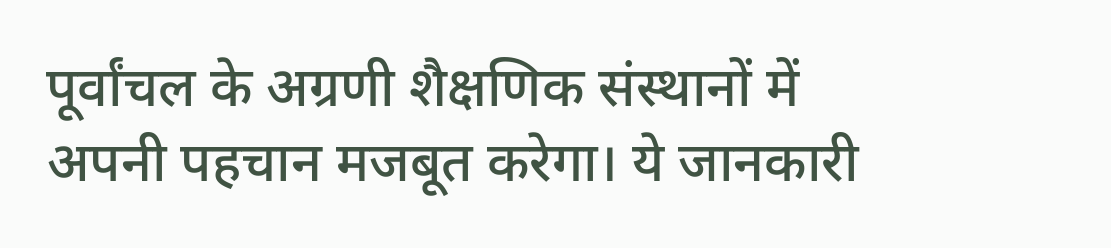पूर्वांचल के अग्रणी शैक्षणिक संस्थानों में अपनी पहचान मजबूत करेगा। ये जानकारी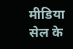मीडिया सेल के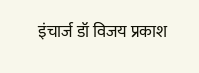इंचार्ज डॉ विजय प्रकाश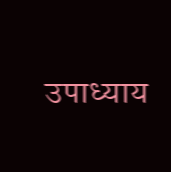उपाध्याय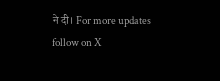ने दी। For more updates follow on X